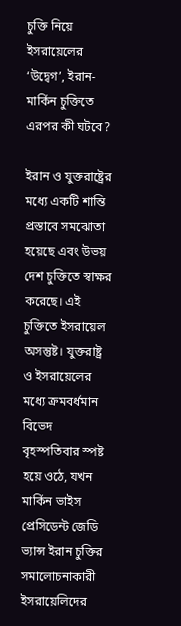চুক্তি নিয়ে ইসরায়েলের ‘উদ্বেগ’, ইরান-মার্কিন চুক্তিতে এরপর কী ঘটবে?

ইরান ও যুক্তরাষ্ট্রের মধ্যে একটি শান্তি প্রস্তাবে সমঝোতা হয়েছে এবং উভয় দেশ চুক্তিতে স্বাক্ষর করেছে। এই চুক্তিতে ইসরায়েল অসন্তুষ্ট। যুক্তরাষ্ট্র ও ইসরায়েলের মধ্যে ক্রমবর্ধমান বিভেদ বৃহস্পতিবার স্পষ্ট হয়ে ওঠে, যখন মার্কিন ভাইস প্রেসিডেন্ট জেডি ভ্যান্স ইরান চুক্তির সমালোচনাকারী ইসরায়েলিদের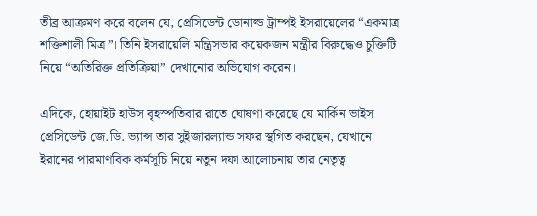তীব্র আক্রমণ করে বলেন যে, প্রেসিডেন্ট ডোনাল্ড ট্রাম্পই ইসরায়েলের “একমাত্র শক্তিশালী মিত্র”। তিনি ইসরায়েলি মন্ত্রিসভার কয়েকজন মন্ত্রীর বিরুদ্ধেও চুক্তিটি নিয়ে “অতিরিক্ত প্রতিক্রিয়া” দেখানোর অভিযোগ করেন।

এদিকে, হোয়াইট হাউস বৃহস্পতিবার রাতে ঘোষণা করেছে যে মার্কিন ভাইস প্রেসিডেন্ট জে.ডি. ভ্যান্স তার সুইজারল্যান্ড সফর স্থগিত করছেন, যেখানে ইরানের পারমাণবিক কর্মসূচি নিয়ে নতুন দফা আলোচনায় তার নেতৃত্ব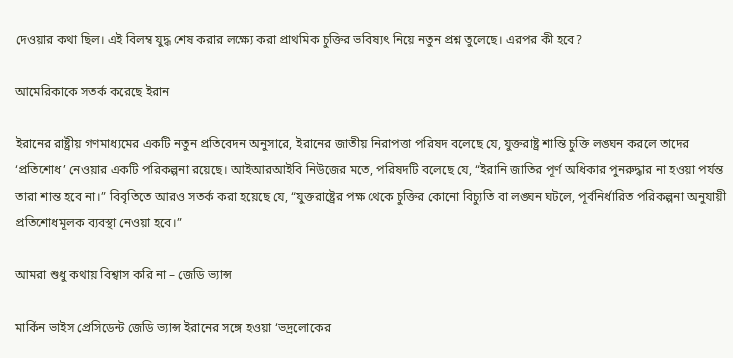দেওয়ার কথা ছিল। এই বিলম্ব যুদ্ধ শেষ করার লক্ষ্যে করা প্রাথমিক চুক্তির ভবিষ্যৎ নিয়ে নতুন প্রশ্ন তুলেছে। এরপর কী হবে?

আমেরিকাকে সতর্ক করেছে ইরান

ইরানের রাষ্ট্রীয় গণমাধ্যমের একটি নতুন প্রতিবেদন অনুসারে, ইরানের জাতীয় নিরাপত্তা পরিষদ বলেছে যে, যুক্তরাষ্ট্র শান্তি চুক্তি লঙ্ঘন করলে তাদের ‘প্রতিশোধ’ নেওয়ার একটি পরিকল্পনা রয়েছে। আইআরআইবি নিউজের মতে, পরিষদটি বলেছে যে, “ইরানি জাতির পূর্ণ অধিকার পুনরুদ্ধার না হওয়া পর্যন্ত তারা শান্ত হবে না।” বিবৃতিতে আরও সতর্ক করা হয়েছে যে, “যুক্তরাষ্ট্রের পক্ষ থেকে চুক্তির কোনো বিচ্যুতি বা লঙ্ঘন ঘটলে, পূর্বনির্ধারিত পরিকল্পনা অনুযায়ী প্রতিশোধমূলক ব্যবস্থা নেওয়া হবে।”

আমরা শুধু কথায় বিশ্বাস করি না – জেডি ভ্যান্স

মার্কিন ভাইস প্রেসিডেন্ট জেডি ভ্যান্স ইরানের সঙ্গে হওয়া ‘ভদ্রলোকের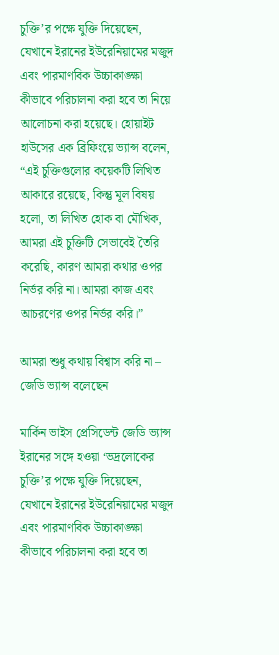চুক্তি’র পক্ষে যুক্তি দিয়েছেন, যেখানে ইরানের ইউরেনিয়ামের মজুদ এবং পারমাণবিক উচ্চাকাঙ্ক্ষা কীভাবে পরিচালনা করা হবে তা নিয়ে আলোচনা করা হয়েছে। হোয়াইট হাউসের এক ব্রিফিংয়ে ভ্যান্স বলেন, “এই চুক্তিগুলোর কয়েকটি লিখিত আকারে রয়েছে, কিন্তু মূল বিষয় হলো, তা লিখিত হোক বা মৌখিক, আমরা এই চুক্তিটি সেভাবেই তৈরি করেছি, কারণ আমরা কথার ওপর নির্ভর করি না। আমরা কাজ এবং আচরণের ওপর নির্ভর করি।”

আমরা শুধু কথায় বিশ্বাস করি না – জেডি ভ্যান্স বলেছেন

মার্কিন ভাইস প্রেসিডেন্ট জেডি ভ্যান্স ইরানের সঙ্গে হওয়া ‘ভদ্রলোকের চুক্তি’র পক্ষে যুক্তি দিয়েছেন, যেখানে ইরানের ইউরেনিয়ামের মজুদ এবং পারমাণবিক উচ্চাকাঙ্ক্ষা কীভাবে পরিচালনা করা হবে তা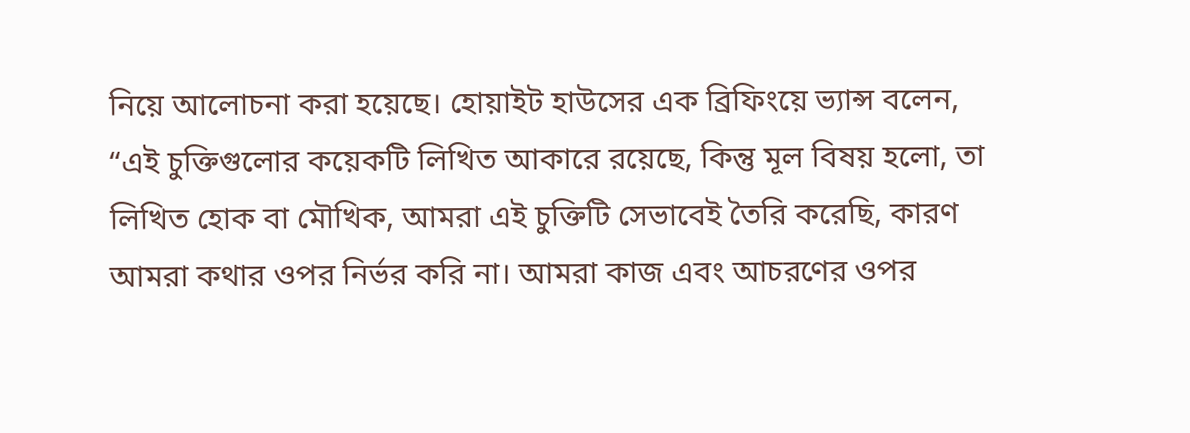নিয়ে আলোচনা করা হয়েছে। হোয়াইট হাউসের এক ব্রিফিংয়ে ভ্যান্স বলেন, “এই চুক্তিগুলোর কয়েকটি লিখিত আকারে রয়েছে, কিন্তু মূল বিষয় হলো, তা লিখিত হোক বা মৌখিক, আমরা এই চুক্তিটি সেভাবেই তৈরি করেছি, কারণ আমরা কথার ওপর নির্ভর করি না। আমরা কাজ এবং আচরণের ওপর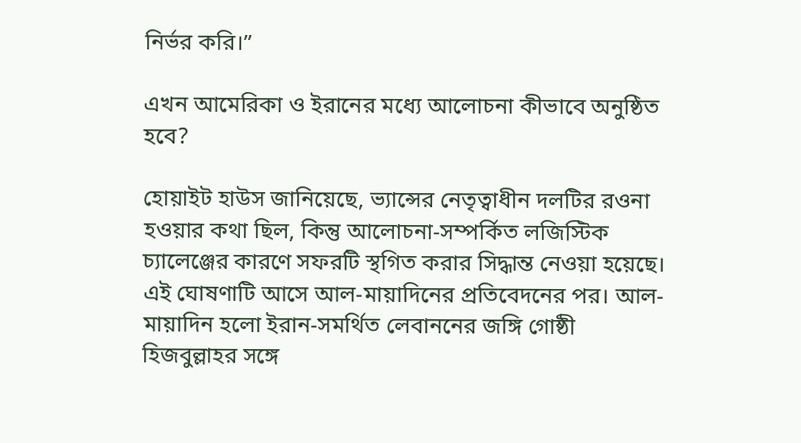নির্ভর করি।”

এখন আমেরিকা ও ইরানের মধ্যে আলোচনা কীভাবে অনুষ্ঠিত হবে?

হোয়াইট হাউস জানিয়েছে, ভ্যান্সের নেতৃত্বাধীন দলটির রওনা হওয়ার কথা ছিল, কিন্তু আলোচনা-সম্পর্কিত লজিস্টিক চ্যালেঞ্জের কারণে সফরটি স্থগিত করার সিদ্ধান্ত নেওয়া হয়েছে। এই ঘোষণাটি আসে আল-মায়াদিনের প্রতিবেদনের পর। আল-মায়াদিন হলো ইরান-সমর্থিত লেবাননের জঙ্গি গোষ্ঠী হিজবুল্লাহর সঙ্গে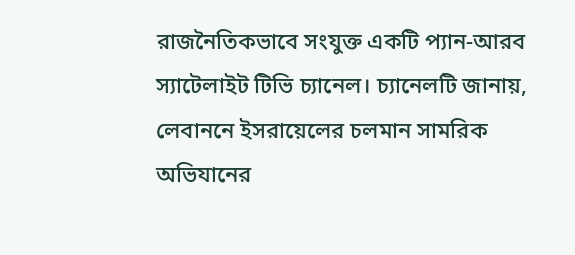রাজনৈতিকভাবে সংযুক্ত একটি প্যান-আরব স্যাটেলাইট টিভি চ্যানেল। চ্যানেলটি জানায়, লেবাননে ইসরায়েলের চলমান সামরিক অভিযানের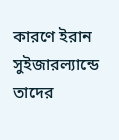কারণে ইরান সুইজারল্যান্ডে তাদের